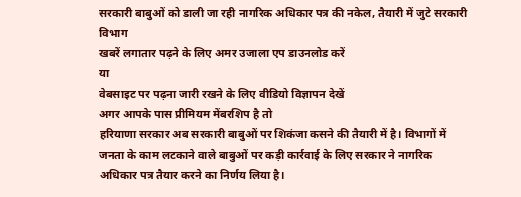सरकारी बाबुओं को डाली जा रही नागरिक अधिकार पत्र की नकेल, तैयारी में जुटे सरकारी विभाग
खबरें लगातार पढ़ने के लिए अमर उजाला एप डाउनलोड करें
या
वेबसाइट पर पढ़ना जारी रखने के लिए वीडियो विज्ञापन देखें
अगर आपके पास प्रीमियम मेंबरशिप है तो
हरियाणा सरकार अब सरकारी बाबुओं पर शिकंजा कसने की तैयारी में है। विभागों में जनता के काम लटकाने वाले बाबुओं पर कड़ी कार्रवाई के लिए सरकार ने नागरिक अधिकार पत्र तैयार करने का निर्णय लिया है।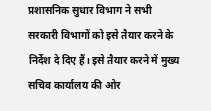प्रशासनिक सुधार विभाग ने सभी सरकारी विभागों को इसे तैयार करने के निर्देश दे दिए हैं। इसे तैयार करने में मुख्य सचिव कार्यालय की ओर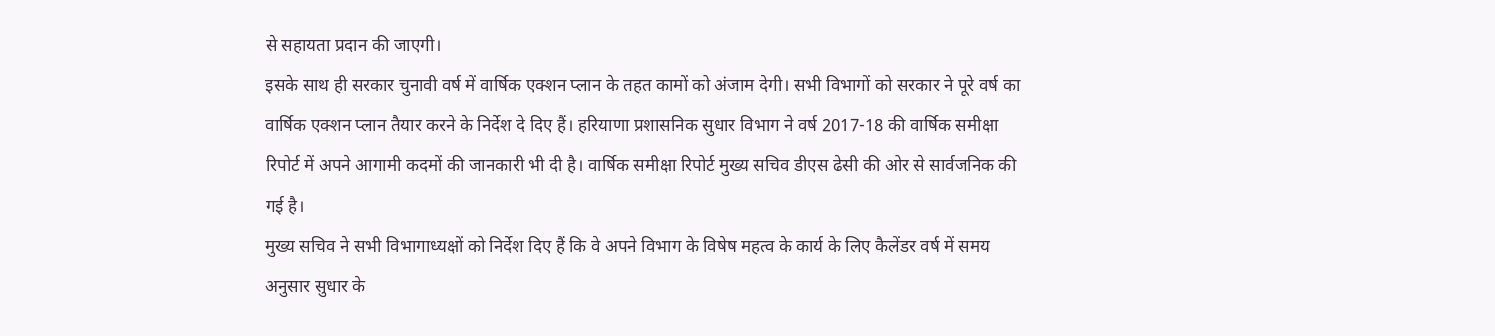से सहायता प्रदान की जाएगी।
इसके साथ ही सरकार चुनावी वर्ष में वार्षिक एक्शन प्लान के तहत कामों को अंजाम देगी। सभी विभागों को सरकार ने पूरे वर्ष का वार्षिक एक्शन प्लान तैयार करने के निर्देश दे दिए हैं। हरियाणा प्रशासनिक सुधार विभाग ने वर्ष 2017-18 की वार्षिक समीक्षा रिपोर्ट में अपने आगामी कदमों की जानकारी भी दी है। वार्षिक समीक्षा रिपोर्ट मुख्य सचिव डीएस ढेसी की ओर से सार्वजनिक की गई है।
मुख्य सचिव ने सभी विभागाध्यक्षों को निर्देश दिए हैं कि वे अपने विभाग के विषेष महत्व के कार्य के लिए कैलेंडर वर्ष में समय अनुसार सुधार के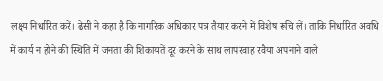लक्ष्य निर्धारित करें। ढेसी ने कहा है कि नागरिक अधिकार पत्र तैयार करने में विशेष रूचि लें। ताकि निर्धारित अवधि में कार्य न होने की स्थिति में जनता की शिकायतें दूर करने के साथ लापरवाह रवैया अपनाने वाले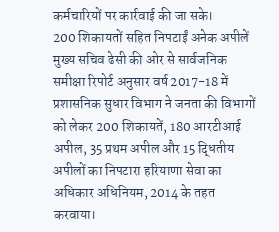कर्मचारियों पर कार्रवाई की जा सके।
200 शिकायतों सहित निपटाईं अनेक अपीलें
मुख्य सचिव ढेसी की ओर से सार्वजनिक समीक्षा रिपोर्ट अनुसार वर्ष 2017-18 में प्रशासनिक सुधार विभाग ने जनता की विभागों को लेकर 200 शिकायतें, 180 आरटीआई अपील, 35 प्रथम अपील और 15 द्धितीय अपीलों का निपटारा हरियाणा सेवा का अधिकार अधिनियम, 2014 के तहत करवाया।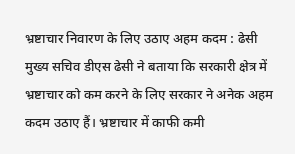भ्रष्टाचार निवारण के लिए उठाए अहम कदम : ढेसी
मुख्य सचिव डीएस ढेसी ने बताया कि सरकारी क्षेत्र में भ्रष्टाचार को कम करने के लिए सरकार ने अनेक अहम कदम उठाए हैं। भ्रष्टाचार में काफी कमी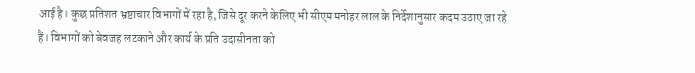आई है। कुछ प्रतिशत भ्रष्टाचार विभागों में रहा है, जिसे दूर करने केलिए भी सीएम मनोहर लाल के निर्देशानुसार कदम उठाए जा रहे हैं। विभागों को बेवजह लटकाने और कार्य के प्रति उदासीनता को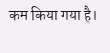कम किया गया है।